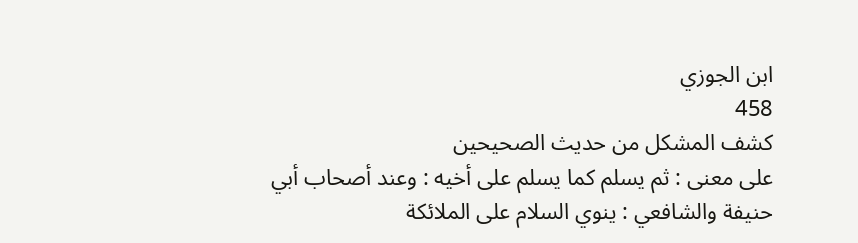ابن الجوزي
458
كشف المشكل من حديث الصحيحين
على معنى : ثم يسلم كما يسلم على أخيه : وعند أصحاب أبي حنيفة والشافعي : ينوي السلام على الملائكة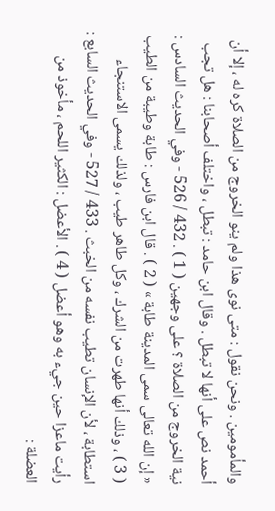والمأمومين . ونحن نقول : متى نوى هذا ولم ينو الخروج من الصلاة كره له ، إلا أن أحمد نص على أنها لا تبطل . وقال ابن حامد : تبطل ، واختلف أصحابنا : هل تجب نية الخروج من الصلاة ؟ على وجهين ( 1 ) . 432 / 526 - وفي الحديث السادس : « إن الله تعالى سمى المدينة طابة » ( 2 ) . قال ابن فارس : طابة وطيبة من الطيب ( 3 ) ، وذلك أنها طهرت من الشرك ، وكل طاهر طيب ، ولذلك يسمى الاستنجاء استطابة ، لأن الإنسان تطيب نفسه من الخبث . 433 / 527 - وفي الحديث السابع : رأيت ماعزا حين جيء به وهو أعضل ( 4 ) . الأعضل : الكثير اللحم ، مأخوذ من العضلة :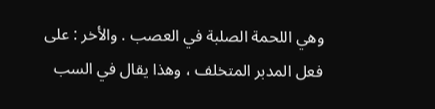وهي اللحمة الصلبة في العصب . والأخر : على فعل المدبر المتخلف ، وهذا يقال في السب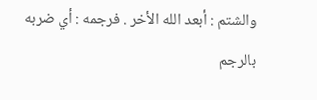والشتم : أبعد الله الأخر . فرجمه : أي ضربه بالرجم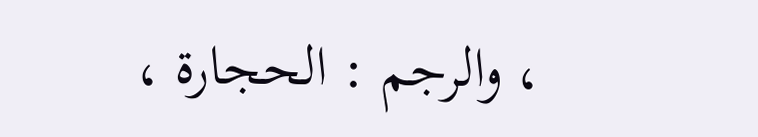، والرجم : الحجارة ،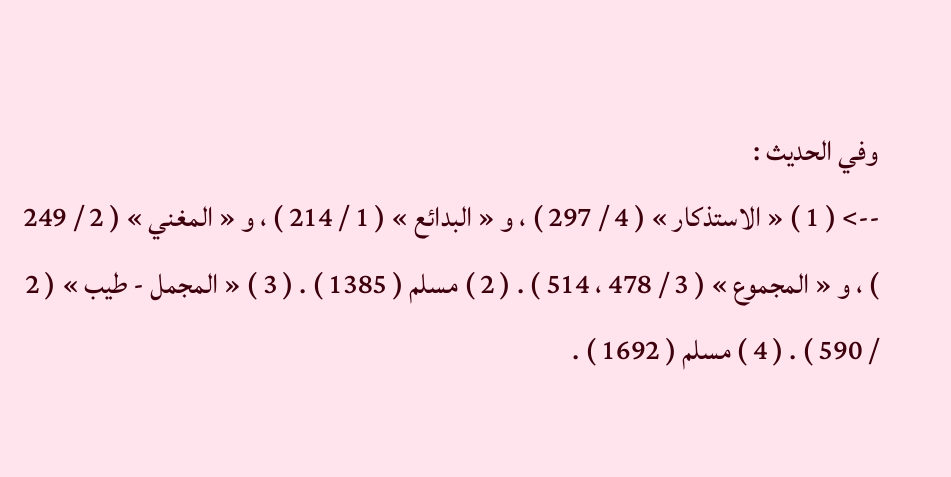وفي الحديث :
--> ( 1 ) « الاستذكار » ( 4 / 297 ) ، و « البدائع » ( 1 / 214 ) ، و « المغني » ( 2 / 249 ) ، و « المجموع » ( 3 / 478 ، 514 ) . ( 2 ) مسلم ( 1385 ) . ( 3 ) « المجمل - طيب » ( 2 / 590 ) . ( 4 ) مسلم ( 1692 ) .